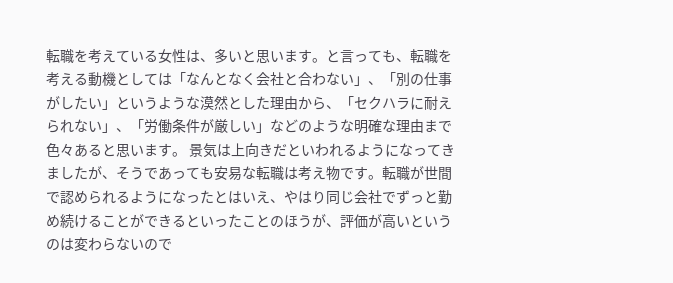転職を考えている女性は、多いと思います。と言っても、転職を考える動機としては「なんとなく会社と合わない」、「別の仕事がしたい」というような漠然とした理由から、「セクハラに耐えられない」、「労働条件が厳しい」などのような明確な理由まで色々あると思います。 景気は上向きだといわれるようになってきましたが、そうであっても安易な転職は考え物です。転職が世間で認められるようになったとはいえ、やはり同じ会社でずっと勤め続けることができるといったことのほうが、評価が高いというのは変わらないので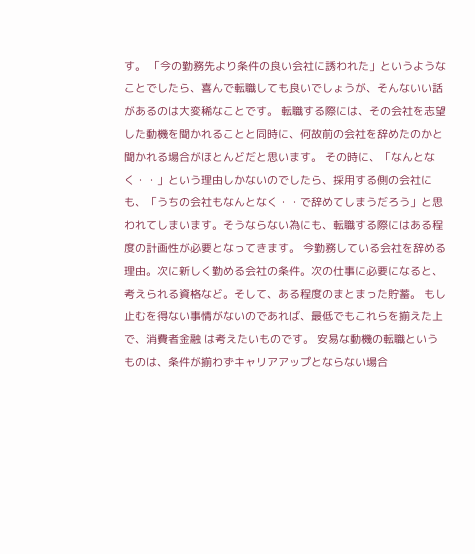す。 「今の勤務先より条件の良い会社に誘われた」というようなことでしたら、喜んで転職しても良いでしょうが、そんないい話があるのは大変稀なことです。 転職する際には、その会社を志望した動機を聞かれることと同時に、何故前の会社を辞めたのかと聞かれる場合がほとんどだと思います。 その時に、「なんとなく・・」という理由しかないのでしたら、採用する側の会社にも、「うちの会社もなんとなく・・で辞めてしまうだろう」と思われてしまいます。そうならない為にも、転職する際にはある程度の計画性が必要となってきます。 今勤務している会社を辞める理由。次に新しく勤める会社の条件。次の仕事に必要になると、考えられる資格など。そして、ある程度のまとまった貯蓄。 もし止むを得ない事情がないのであれば、最低でもこれらを揃えた上で、消費者金融 は考えたいものです。 安易な動機の転職というものは、条件が揃わずキャリアアップとならない場合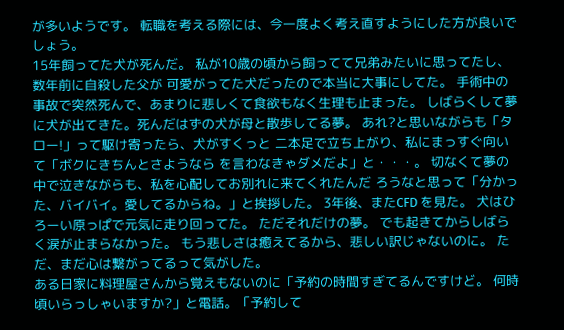が多いようです。 転職を考える際には、今一度よく考え直すようにした方が良いでしょう。
15年飼ってた犬が死んだ。 私が10歳の頃から飼ってて兄弟みたいに思ってたし、数年前に自殺した父が 可愛がってた犬だったので本当に大事にしてた。 手術中の事故で突然死んで、あまりに悲しくて食欲もなく生理も止まった。 しばらくして夢に犬が出てきた。死んだはずの犬が母と散歩してる夢。 あれ?と思いながらも「タロー!」って駆け寄ったら、犬がすくっと 二本足で立ち上がり、私にまっすぐ向いて「ボクにきちんとさようなら を言わなきゃダメだよ」と・・・。 切なくて夢の中で泣きながらも、私を心配してお別れに来てくれたんだ ろうなと思って「分かった、バイバイ。愛してるからね。」と挨拶した。 3年後、またCFD を見た。 犬はひろーい原っぱで元気に走り回ってた。 ただそれだけの夢。 でも起きてからしばらく涙が止まらなかった。 もう悲しさは癒えてるから、悲しい訳じゃないのに。 ただ、まだ心は繋がってるって気がした。
ある日家に料理屋さんから覚えもないのに「予約の時間すぎてるんですけど。 何時頃いらっしゃいますか?」と電話。「予約して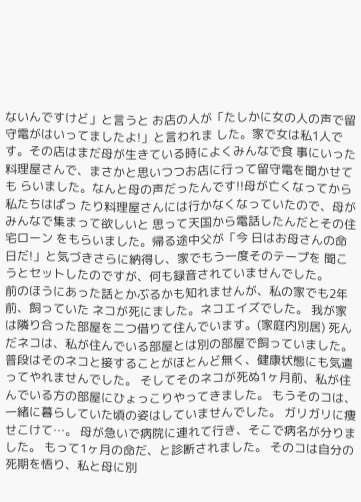ないんですけど」と言うと お店の人が「たしかに女の人の声で留守電がはいってましたよ!」と言われま した。家で女は私1人です。その店はまだ母が生きている時によくみんなで食 事にいった料理屋さんで、まさかと思いつつお店に行って留守電を聞かせても らいました。なんと母の声だったんです!!母が亡くなってから私たちはぱっ たり料理屋さんには行かなくなっていたので、母がみんなで集まって欲しいと 思って天国から電話したんだとその住宅ローン をもらいました。帰る途中父が「今 日はお母さんの命日だ!」と気づきさらに納得し、家でもう一度そのテープを 聞こうとセットしたのですが、何も録音されていませんでした。
前のほうにあった話とかぶるかも知れませんが、私の家でも2年前、飼っていた ネコが死にました。ネコエイズでした。 我が家は隣り合った部屋を二つ借りて住んでいます。(家庭内別居) 死んだネコは、私が住んでいる部屋とは別の部屋で飼っていました。 普段はそのネコと接することがほとんど無く、健康状態にも気遣ってやれませんでした。 そしてそのネコが死ぬ1ヶ月前、私が住んでいる方の部屋にひょっこりやってきました。 もうそのコは、一緒に暮らしていた頃の姿はしていませんでした。 ガリガリに痩せこけて…。 母が急いで病院に連れて行き、そこで病名が分りました。 もって1ヶ月の命だ、と診断されました。 そのコは自分の死期を悟り、私と母に別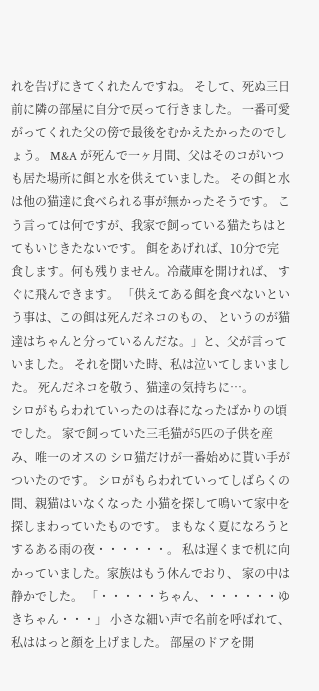れを告げにきてくれたんですね。 そして、死ぬ三日前に隣の部屋に自分で戻って行きました。 一番可愛がってくれた父の傍で最後をむかえたかったのでしょう。 M&A が死んで一ヶ月間、父はそのコがいつも居た場所に餌と水を供えていました。 その餌と水は他の猫達に食べられる事が無かったそうです。 こう言っては何ですが、我家で飼っている猫たちはとてもいじきたないです。 餌をあげれば、10分で完食します。何も残りません。冷蔵庫を開ければ、 すぐに飛んできます。 「供えてある餌を食べないという事は、この餌は死んだネコのもの、 というのが猫達はちゃんと分っているんだな。」と、父が言っていました。 それを聞いた時、私は泣いてしまいました。 死んだネコを敬う、猫達の気持ちに…。
シロがもらわれていったのは春になったばかりの頃でした。 家で飼っていた三毛猫が5匹の子供を産み、唯一のオスの シロ猫だけが一番始めに貰い手がついたのです。 シロがもらわれていってしばらくの間、親猫はいなくなった 小猫を探して鳴いて家中を探しまわっていたものです。 まもなく夏になろうとするある雨の夜・・・・・・。 私は遅くまで机に向かっていました。家族はもう休んでおり、 家の中は静かでした。 「・・・・・ちゃん、・・・・・・ゆきちゃん・・・」 小さな細い声で名前を呼ばれて、私ははっと顔を上げました。 部屋のドアを開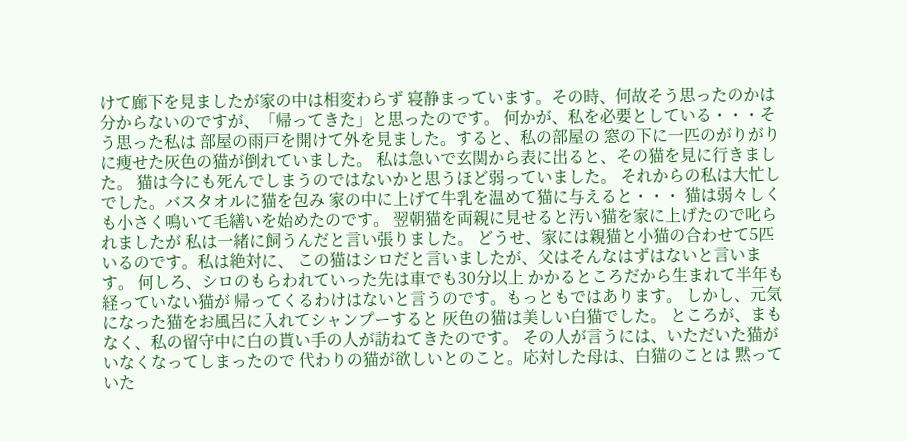けて廊下を見ましたが家の中は相変わらず 寝静まっています。その時、何故そう思ったのかは 分からないのですが、「帰ってきた」と思ったのです。 何かが、私を必要としている・・・そう思った私は 部屋の雨戸を開けて外を見ました。すると、私の部屋の 窓の下に一匹のがりがりに痩せた灰色の猫が倒れていました。 私は急いで玄関から表に出ると、その猫を見に行きました。 猫は今にも死んでしまうのではないかと思うほど弱っていました。 それからの私は大忙しでした。バスタオルに猫を包み 家の中に上げて牛乳を温めて猫に与えると・・・ 猫は弱々しくも小さく鳴いて毛繕いを始めたのです。 翌朝猫を両親に見せると汚い猫を家に上げたので叱られましたが 私は一緒に飼うんだと言い張りました。 どうせ、家には親猫と小猫の合わせて5匹いるのです。私は絶対に、 この猫はシロだと言いましたが、父はそんなはずはないと言います。 何しろ、シロのもらわれていった先は車でも30分以上 かかるところだから生まれて半年も経っていない猫が 帰ってくるわけはないと言うのです。もっともではあります。 しかし、元気になった猫をお風呂に入れてシャンプーすると 灰色の猫は美しい白猫でした。 ところが、まもなく、私の留守中に白の貰い手の人が訪ねてきたのです。 その人が言うには、いただいた猫がいなくなってしまったので 代わりの猫が欲しいとのこと。応対した母は、白猫のことは 黙っていた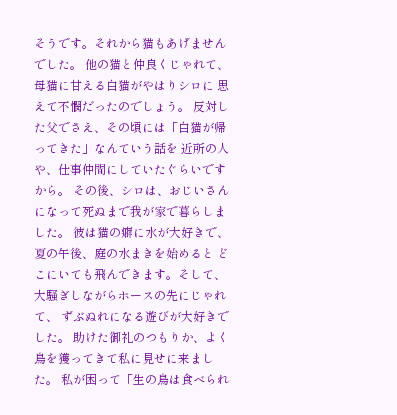そうです。それから猫もあげませんでした。 他の猫と仲良くじゃれて、母猫に甘える白猫がやはりシロに 思えて不憫だったのでしょう。 反対した父でさえ、その頃には「白猫が帰ってきた」なんていう話を 近所の人や、仕事仲間にしていたぐらいですから。 その後、シロは、おじいさんになって死ぬまで我が家で暮らしました。 彼は猫の癖に水が大好きで、夏の午後、庭の水まきを始めると どこにいても飛んできます。そして、大騒ぎしながらホースの先にじゃれて、 ずぶぬれになる遊びが大好きでした。 助けた御礼のつもりか、よく鳥を獲ってきて私に見せに来ました。 私が困って「生の鳥は食べられ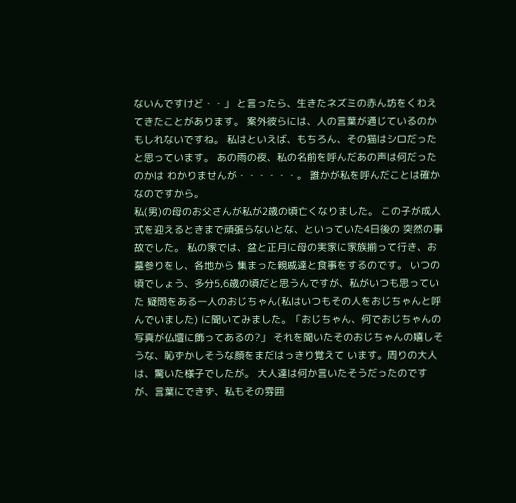ないんですけど・・」 と言ったら、生きたネズミの赤ん坊をくわえてきたことがあります。 案外彼らには、人の言葉が通じているのかもしれないですね。 私はといえば、もちろん、その猫はシロだったと思っています。 あの雨の夜、私の名前を呼んだあの声は何だったのかは わかりませんが・・・・・・。 誰かが私を呼んだことは確かなのですから。
私(男)の母のお父さんが私が2歳の頃亡くなりました。 この子が成人式を迎えるときまで頑張らないとな、といっていた4日後の 突然の事故でした。 私の家では、盆と正月に母の実家に家族揃って行き、お墓参りをし、各地から 集まった親戚達と食事をするのです。 いつの頃でしょう、多分5,6歳の頃だと思うんですが、私がいつも思っていた 疑問をある一人のおじちゃん(私はいつもその人をおじちゃんと呼んでいました) に聞いてみました。「おじちゃん、何でおじちゃんの写真が仏壇に飾ってあるの?」 それを聞いたそのおじちゃんの嬉しそうな、恥ずかしそうな顔をまだはっきり覚えて います。周りの大人は、驚いた様子でしたが。 大人達は何か言いたそうだったのですが、言葉にできず、私もその雰囲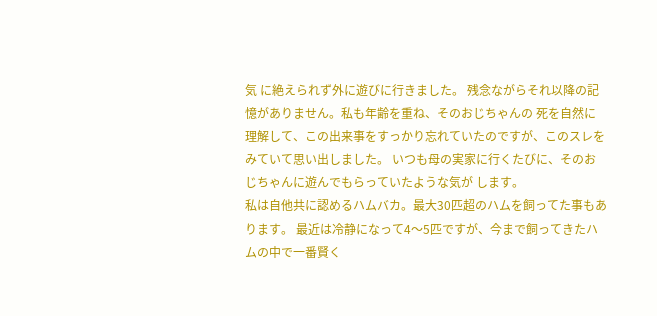気 に絶えられず外に遊びに行きました。 残念ながらそれ以降の記憶がありません。私も年齢を重ね、そのおじちゃんの 死を自然に理解して、この出来事をすっかり忘れていたのですが、このスレを みていて思い出しました。 いつも母の実家に行くたびに、そのおじちゃんに遊んでもらっていたような気が します。
私は自他共に認めるハムバカ。最大30匹超のハムを飼ってた事もあります。 最近は冷静になって4〜5匹ですが、今まで飼ってきたハムの中で一番賢く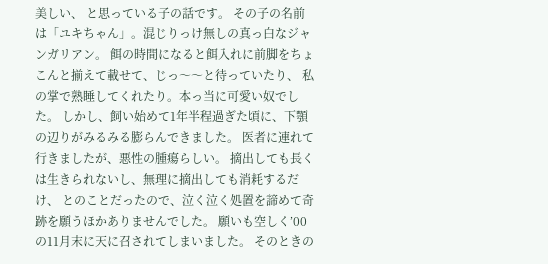美しい、 と思っている子の話です。 その子の名前は「ユキちゃん」。混じりっけ無しの真っ白なジャンガリアン。 餌の時間になると餌入れに前脚をちょこんと揃えて載せて、じっ〜〜と待っていたり、 私の掌で熟睡してくれたり。本っ当に可愛い奴でした。 しかし、飼い始めて1年半程過ぎた頃に、下顎の辺りがみるみる膨らんできました。 医者に連れて行きましたが、悪性の腫瘍らしい。 摘出しても長くは生きられないし、無理に摘出しても消耗するだけ、 とのことだったので、泣く泣く処置を諦めて奇跡を願うほかありませんでした。 願いも空しく’00の11月末に天に召されてしまいました。 そのときの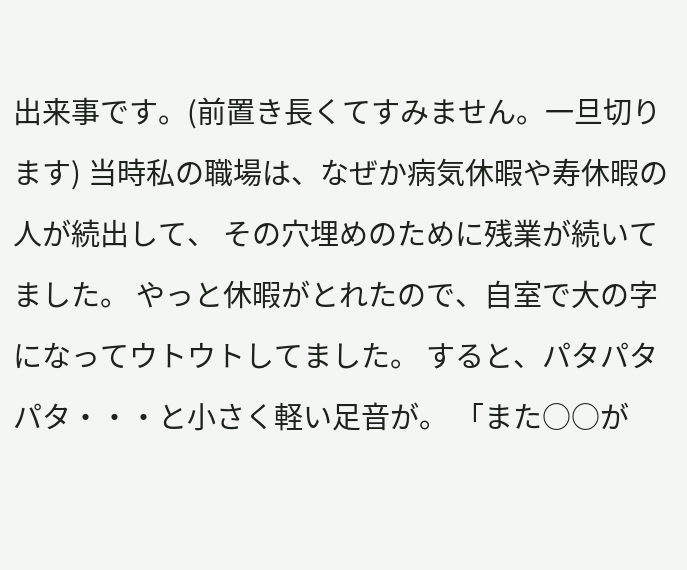出来事です。(前置き長くてすみません。一旦切ります) 当時私の職場は、なぜか病気休暇や寿休暇の人が続出して、 その穴埋めのために残業が続いてました。 やっと休暇がとれたので、自室で大の字になってウトウトしてました。 すると、パタパタパタ・・・と小さく軽い足音が。 「また○○が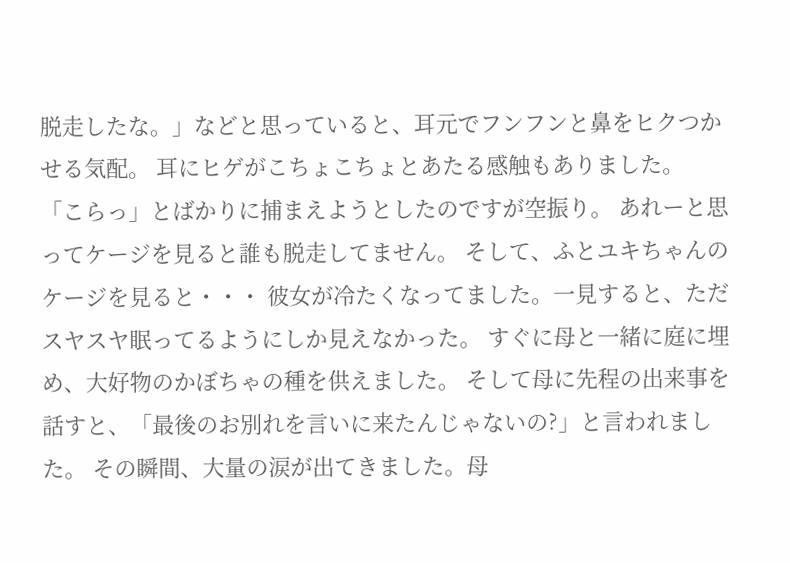脱走したな。」などと思っていると、耳元でフンフンと鼻をヒクつかせる気配。 耳にヒゲがこちょこちょとあたる感触もありました。 「こらっ」とばかりに捕まえようとしたのですが空振り。 あれーと思ってケージを見ると誰も脱走してません。 そして、ふとユキちゃんのケージを見ると・・・ 彼女が冷たくなってました。一見すると、ただスヤスヤ眠ってるようにしか見えなかった。 すぐに母と一緒に庭に埋め、大好物のかぼちゃの種を供えました。 そして母に先程の出来事を話すと、「最後のお別れを言いに来たんじゃないの?」と言われました。 その瞬間、大量の涙が出てきました。母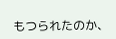もつられたのか、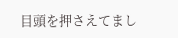目頭を押さえてまし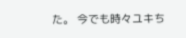た。 今でも時々ユキち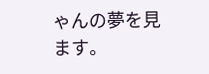ゃんの夢を見ます。